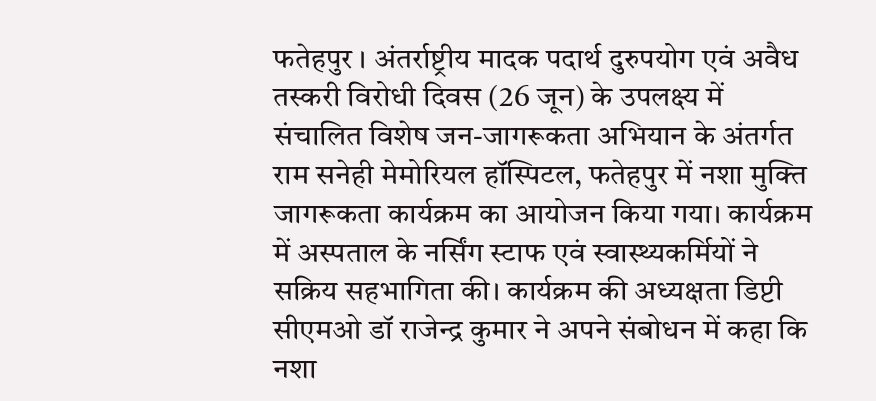फतेहपुर । अंतर्राष्ट्रीय मादक पदार्थ दुरुपयोग एवं अवैध तस्करी विरोधी दिवस (26 जून) के उपलक्ष्य में संचालित विशेष जन-जागरूकता अभियान के अंतर्गत राम सनेही मेमोरियल हॉस्पिटल, फतेहपुर में नशा मुक्ति जागरूकता कार्यक्रम का आयोजन किया गया। कार्यक्रम में अस्पताल के नर्सिंग स्टाफ एवं स्वास्थ्यकर्मियों ने सक्रिय सहभागिता की। कार्यक्रम की अध्यक्षता डिप्टी सीएमओ डॉ राजेन्द्र कुमार ने अपने संबोधन में कहा कि नशा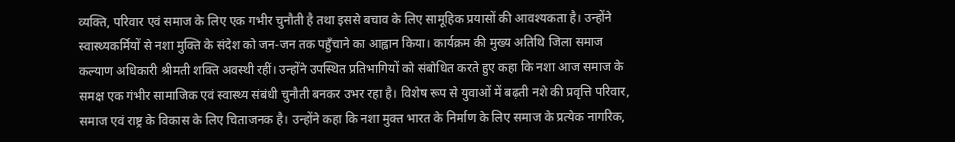व्यक्ति, परिवार एवं समाज के लिए एक गभीर चुनौती है तथा इससे बचाव के लिए सामूहिक प्रयासों की आवश्यकता है। उन्होंने स्वास्थ्यकर्मियों से नशा मुक्ति के संदेश को जन-जन तक पहुँचाने का आह्वान किया। कार्यक्रम की मुख्य अतिथि जिला समाज कल्याण अधिकारी श्रीमती शक्ति अवस्थी रहीं। उन्होंने उपस्थित प्रतिभागियों को संबोधित करते हुए कहा कि नशा आज समाज के समक्ष एक गंभीर सामाजिक एवं स्वास्थ्य संबंधी चुनौती बनकर उभर रहा है। विशेष रूप से युवाओं में बढ़ती नशे की प्रवृत्ति परिवार, समाज एवं राष्ट्र के विकास के लिए चिताजनक है। उन्होंने कहा कि नशा मुक्त भारत के निर्माण के लिए समाज के प्रत्येक नागरिक,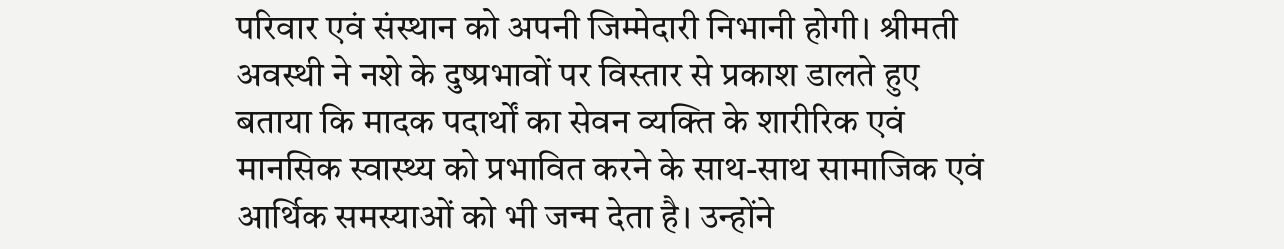परिवार एवं संस्थान को अपनी जिम्मेदारी निभानी होगी। श्रीमती अवस्थी ने नशे के दुष्प्रभावों पर विस्तार से प्रकाश डालते हुए बताया कि मादक पदार्थों का सेवन व्यक्ति के शारीरिक एवं मानसिक स्वास्थ्य को प्रभावित करने के साथ-साथ सामाजिक एवं आर्थिक समस्याओं को भी जन्म देता है। उन्होंने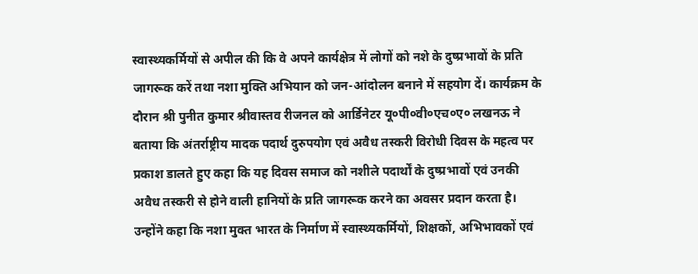स्वास्थ्यकर्मियों से अपील की कि वे अपने कार्यक्षेत्र में लोगों को नशे के दुष्प्रभावों के प्रति जागरूक करें तथा नशा मुक्ति अभियान को जन-आंदोलन बनाने में सहयोग दें। कार्यक्रम के दौरान श्री पुनीत कुमार श्रीवास्तव रीजनल को आर्डिनेटर यू०पी०वी०एच०ए० लखनऊ ने बताया कि अंतर्राष्ट्रीय मादक पदार्थ दुरुपयोग एवं अवैध तस्करी विरोधी दिवस के महत्व पर प्रकाश डालते हुए कहा कि यह दिवस समाज को नशीले पदार्थों के दुष्प्रभावों एवं उनकी अवैध तस्करी से होने वाली हानियों के प्रति जागरूक करने का अवसर प्रदान करता है। उन्होंने कहा कि नशा मुक्त भारत के निर्माण में स्वास्थ्यकर्मियों, शिक्षकों, अभिभावकों एवं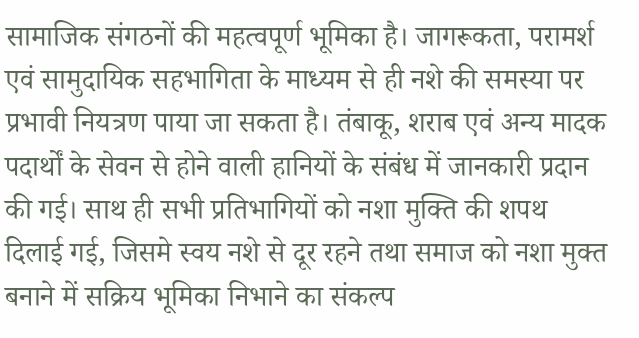सामाजिक संगठनों की महत्वपूर्ण भूमिका है। जागरूकता, परामर्श एवं सामुदायिक सहभागिता के माध्यम से ही नशे की समस्या पर प्रभावी नियत्रण पाया जा सकता है। तंबाकू, शराब एवं अन्य मादक पदार्थों के सेवन से होने वाली हानियों के संबंध में जानकारी प्रदान की गई। साथ ही सभी प्रतिभागियों को नशा मुक्ति की शपथ दिलाई गई, जिसमे स्वय नशे से दूर रहने तथा समाज को नशा मुक्त बनाने में सक्रिय भूमिका निभाने का संकल्प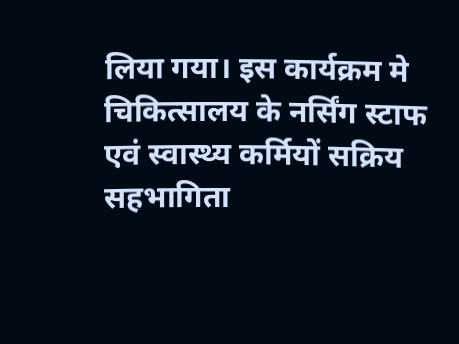लिया गया। इस कार्यक्रम मे चिकित्सालय के नर्सिंग स्टाफ एवं स्वास्थ्य कर्मियों सक्रिय सहभागिता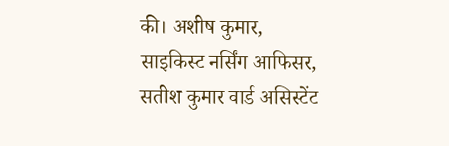की। अशीष कुमार, साइकिस्ट नर्सिंग आफिसर, सतीश कुमार वार्ड असिस्टेंट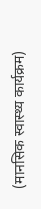(मानसिक स्वास्थ्य कार्यक्रम)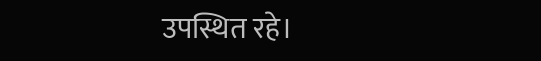उपस्थित रहे।